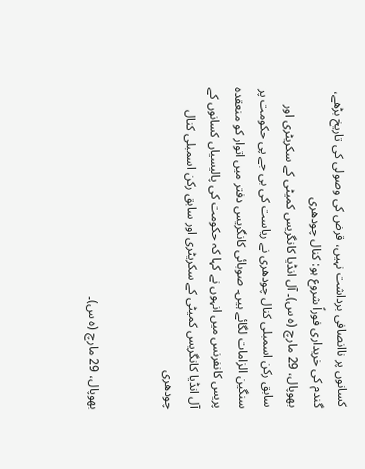کسانوں پر ناانصافی برداشت نہیں، قرض کی وصولی کی تاریخ بڑھے، گندم کی خریداری فوراً شروع ہو: کنال چودھری
بھوپال، 29 مارچ (ہ س)۔ آل انڈیا کانگریس کمیٹی کے سکریٹری اور سابق رکن اسمبلی کنال چودھری نے ریاست کی بی جے پی حکومت پر سنگین الزامات لگائے ہیں۔ صوبائی کانگریس دفتر میں اتوار کو منعقدہ پریس کانفرنس میں انہوں نے کہا کہ حکومت کی پالیسیاں کسانوں کے
آل انڈیا کانگریس کمیٹی کے سکریٹری اور سابق رکن اسمبلی کنال چودھری


بھوپال، 29 مارچ (ہ س)۔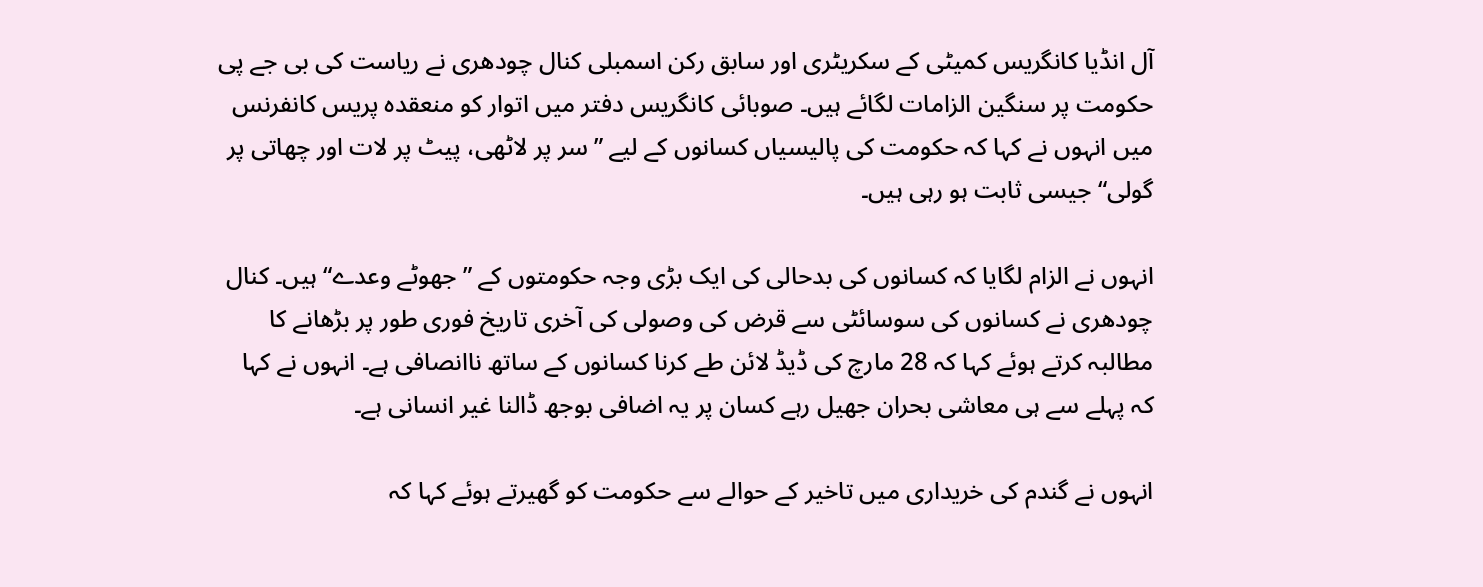آل انڈیا کانگریس کمیٹی کے سکریٹری اور سابق رکن اسمبلی کنال چودھری نے ریاست کی بی جے پی حکومت پر سنگین الزامات لگائے ہیں۔ صوبائی کانگریس دفتر میں اتوار کو منعقدہ پریس کانفرنس میں انہوں نے کہا کہ حکومت کی پالیسیاں کسانوں کے لیے ”سر پر لاٹھی، پیٹ پر لات اور چھاتی پر گولی“ جیسی ثابت ہو رہی ہیں۔

انہوں نے الزام لگایا کہ کسانوں کی بدحالی کی ایک بڑی وجہ حکومتوں کے ”جھوٹے وعدے“ ہیں۔ کنال چودھری نے کسانوں کی سوسائٹی سے قرض کی وصولی کی آخری تاریخ فوری طور پر بڑھانے کا مطالبہ کرتے ہوئے کہا کہ 28 مارچ کی ڈیڈ لائن طے کرنا کسانوں کے ساتھ ناانصافی ہے۔ انہوں نے کہا کہ پہلے سے ہی معاشی بحران جھیل رہے کسان پر یہ اضافی بوجھ ڈالنا غیر انسانی ہے۔

انہوں نے گندم کی خریداری میں تاخیر کے حوالے سے حکومت کو گھیرتے ہوئے کہا کہ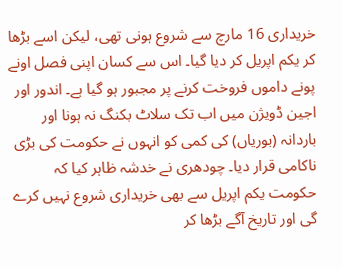خریداری 16 مارچ سے شروع ہونی تھی، لیکن اسے بڑھا کر یکم اپریل کر دیا گیا۔ اس سے کسان اپنی فصل اونے پونے داموں فروخت کرنے پر مجبور ہو گیا ہے۔ اندور اور اجین ڈویژن میں اب تک سلاٹ بکنگ نہ ہونا اور باردانہ (بوریاں) کی کمی کو انہوں نے حکومت کی بڑی ناکامی قرار دیا۔ چودھری نے خدشہ ظاہر کیا کہ حکومت یکم اپریل سے بھی خریداری شروع نہیں کرے گی اور تاریخ آگے بڑھا کر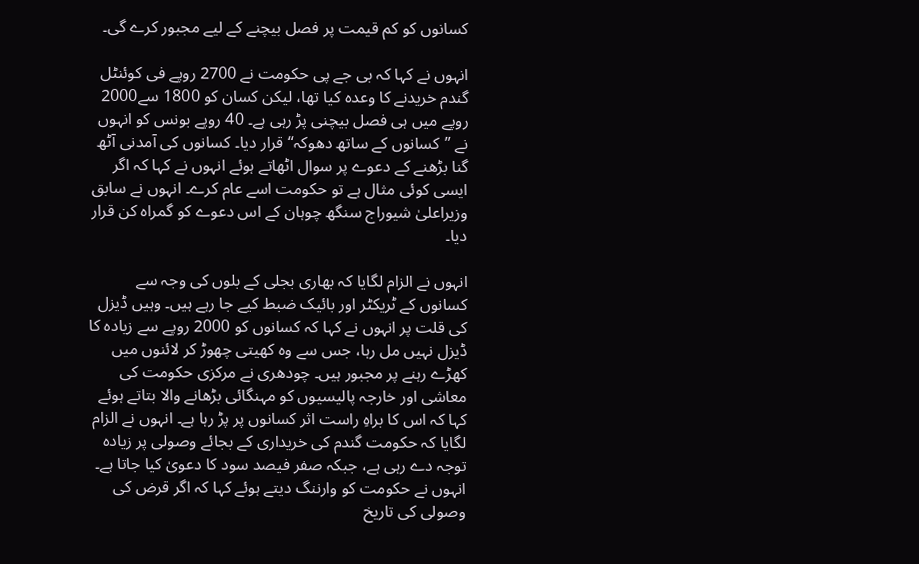کسانوں کو کم قیمت پر فصل بیچنے کے لیے مجبور کرے گی۔

انہوں نے کہا کہ بی جے پی حکومت نے 2700 روپے فی کوئنٹل گندم خریدنے کا وعدہ کیا تھا، لیکن کسان کو 1800 سے2000 روپے میں ہی فصل بیچنی پڑ رہی ہے۔ 40 روپے بونس کو انہوں نے ”کسانوں کے ساتھ دھوکہ“ قرار دیا۔ کسانوں کی آمدنی آٹھ گنا بڑھنے کے دعوے پر سوال اٹھاتے ہوئے انہوں نے کہا کہ اگر ایسی کوئی مثال ہے تو حکومت اسے عام کرے۔ انہوں نے سابق وزیراعلیٰ شیوراج سنگھ چوہان کے اس دعوے کو گمراہ کن قرار دیا۔

انہوں نے الزام لگایا کہ بھاری بجلی کے بلوں کی وجہ سے کسانوں کے ٹریکٹر اور بائیک ضبط کیے جا رہے ہیں۔ وہیں ڈیزل کی قلت پر انہوں نے کہا کہ کسانوں کو 2000 روپے سے زیادہ کا ڈیزل نہیں مل رہا، جس سے وہ کھیتی چھوڑ کر لائنوں میں کھڑے رہنے پر مجبور ہیں۔ چودھری نے مرکزی حکومت کی معاشی اور خارجہ پالیسیوں کو مہنگائی بڑھانے والا بتاتے ہوئے کہا کہ اس کا براہِ راست اثر کسانوں پر پڑ رہا ہے۔ انہوں نے الزام لگایا کہ حکومت گندم کی خریداری کے بجائے وصولی پر زیادہ توجہ دے رہی ہے، جبکہ صفر فیصد سود کا دعویٰ کیا جاتا ہے۔ انہوں نے حکومت کو وارننگ دیتے ہوئے کہا کہ اگر قرض کی وصولی کی تاریخ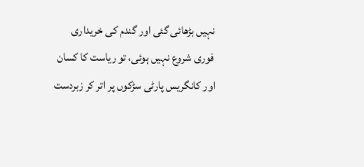نہیں بڑھائی گئی اور گندم کی خریداری فوری شروع نہیں ہوئی، تو ریاست کا کسان اور کانگریس پارٹی سڑکوں پر اتر کر زبردست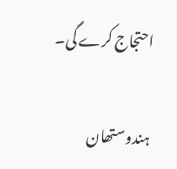احتجاج کرے گی۔

ہندوستھان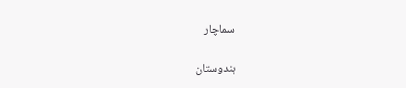سماچار

ہندوستان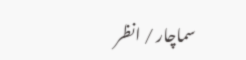سماچار / انظر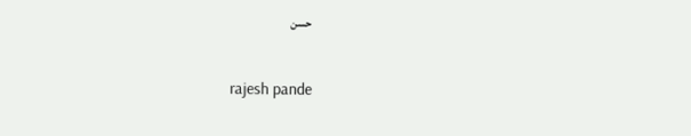حسن


 rajesh pande